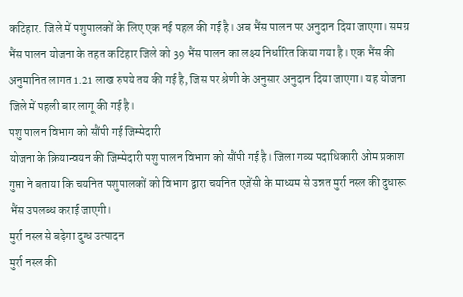कटिहार. जिले में पशुपालकों के लिए एक नई पहल की गई है। अब भैंस पालन पर अनुदान दिया जाएगा। समग्र भैंस पालन योजना के तहत कटिहार जिले को 39 भैंस पालन का लक्ष्य निर्धारित किया गया है। एक भैंस की अनुमानित लागत 1.21 लाख रुपये तय की गई है, जिस पर श्रेणी के अनुसार अनुदान दिया जाएगा। यह योजना जिले में पहली बार लागू की गई है।
पशु पालन विभाग को सौंपी गई जिम्मेदारी
योजना के क्रियान्वयन की जिम्मेदारी पशु पालन विभाग को सौंपी गई है। जिला गव्य पदाधिकारी ओम प्रकाश गुप्ता ने बताया कि चयनित पशुपालकों को विभाग द्वारा चयनित एजेंसी के माध्यम से उन्नत मुर्रा नस्ल की दुधारू भैंस उपलब्ध कराई जाएगी।
मुर्रा नस्ल से बढ़ेगा दुग्ध उत्पादन
मुर्रा नस्ल की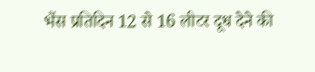भैंस प्रतिदिन 12 से 16 लीटर दूध देने की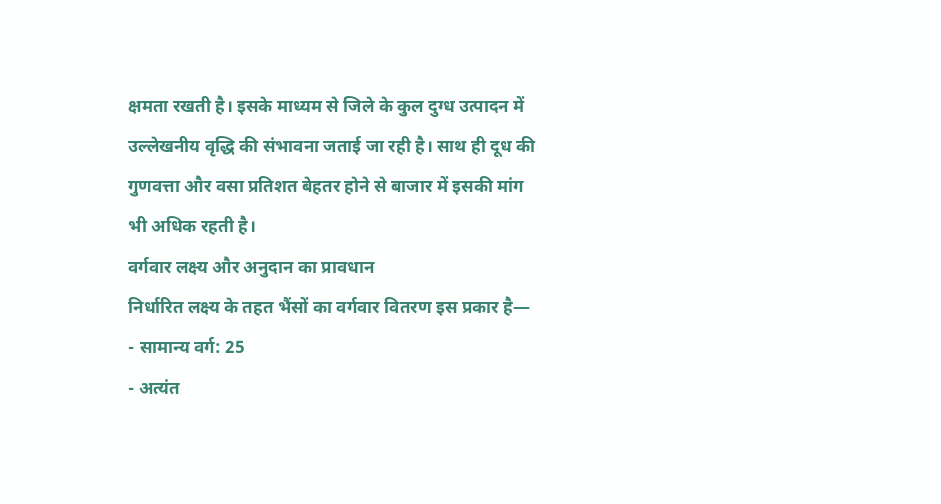क्षमता रखती है। इसके माध्यम से जिले के कुल दुग्ध उत्पादन में उल्लेखनीय वृद्धि की संभावना जताई जा रही है। साथ ही दूध की गुणवत्ता और वसा प्रतिशत बेहतर होने से बाजार में इसकी मांग भी अधिक रहती है।
वर्गवार लक्ष्य और अनुदान का प्रावधान
निर्धारित लक्ष्य के तहत भैंसों का वर्गवार वितरण इस प्रकार है—
- सामान्य वर्ग: 25
- अत्यंत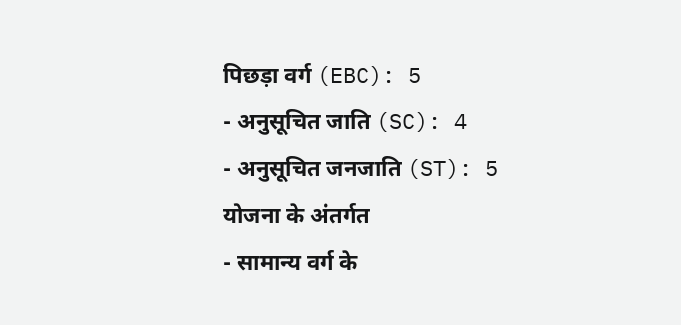पिछड़ा वर्ग (EBC): 5
- अनुसूचित जाति (SC): 4
- अनुसूचित जनजाति (ST): 5
योजना के अंतर्गत
- सामान्य वर्ग के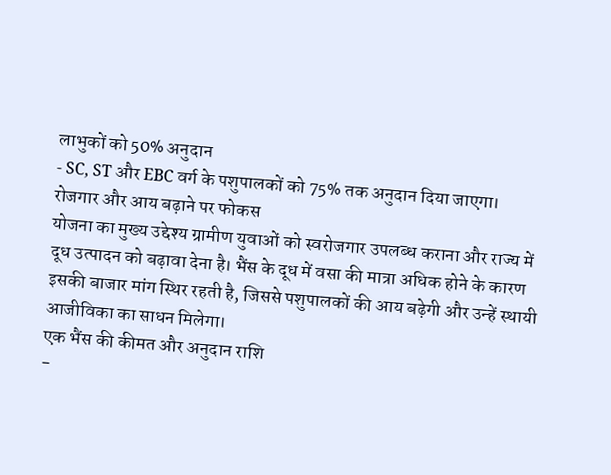लाभुकों को 50% अनुदान
- SC, ST और EBC वर्ग के पशुपालकों को 75% तक अनुदान दिया जाएगा।
रोजगार और आय बढ़ाने पर फोकस
योजना का मुख्य उद्देश्य ग्रामीण युवाओं को स्वरोजगार उपलब्ध कराना और राज्य में दूध उत्पादन को बढ़ावा देना है। भैंस के दूध में वसा की मात्रा अधिक होने के कारण इसकी बाजार मांग स्थिर रहती है, जिससे पशुपालकों की आय बढ़ेगी और उन्हें स्थायी आजीविका का साधन मिलेगा।
एक भैंस की कीमत और अनुदान राशि
-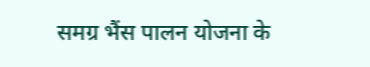समग्र भैंस पालन योजना के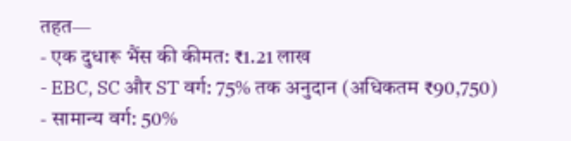तहत—
- एक दुधारू भैंस की कीमत: ₹1.21 लाख
- EBC, SC और ST वर्ग: 75% तक अनुदान (अधिकतम ₹90,750)
- सामान्य वर्ग: 50%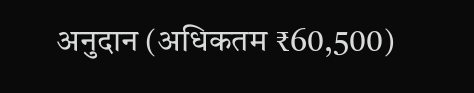अनुदान (अधिकतम ₹60,500)